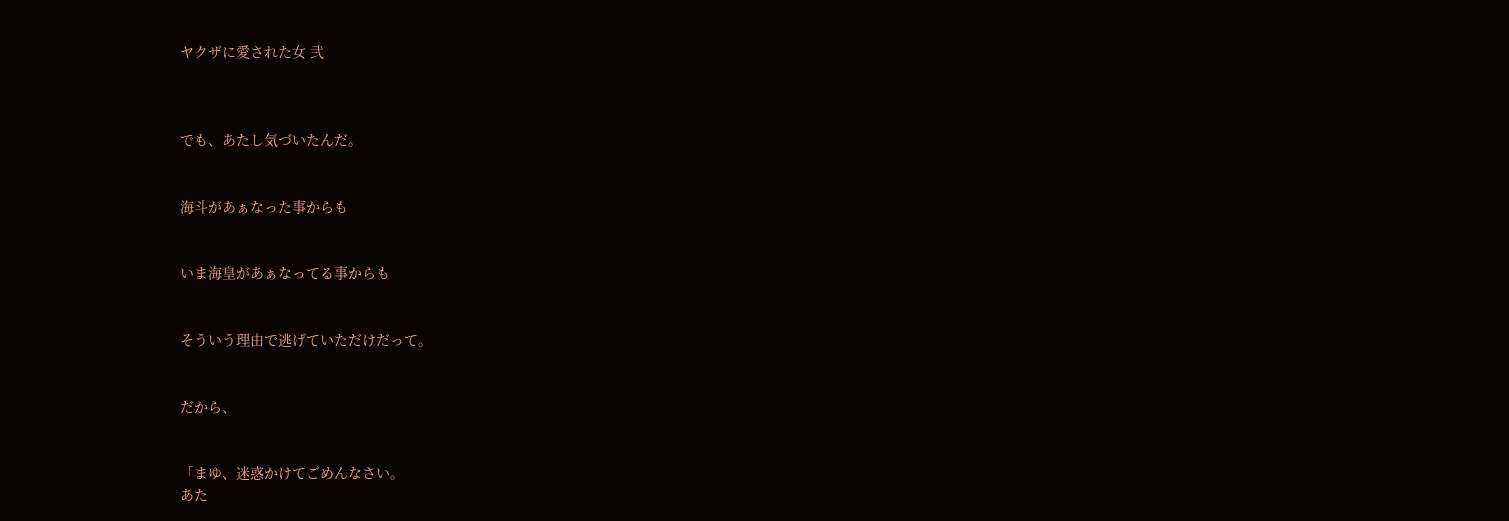ヤクザに愛された女 弐



でも、あたし気づいたんだ。


海斗があぁなった事からも


いま海皇があぁなってる事からも


そういう理由で逃げていただけだって。


だから、


「まゆ、迷惑かけてごめんなさい。
あた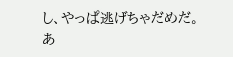し、やっぱ逃げちゃだめだ。
あ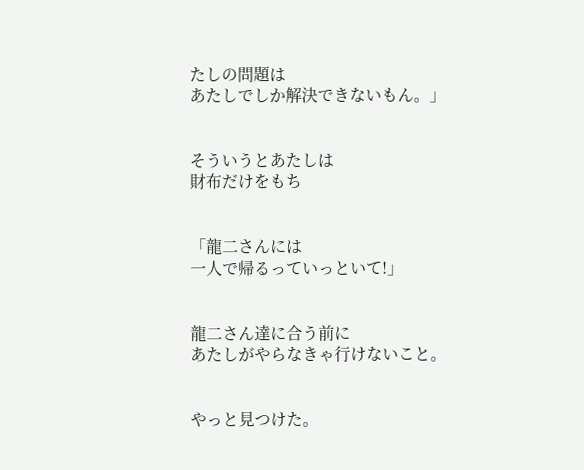たしの問題は
あたしでしか解決できないもん。」


そういうとあたしは
財布だけをもち


「龍二さんには
一人で帰るっていっといて!」


龍二さん達に合う前に
あたしがやらなきゃ行けないこと。


やっと見つけた。